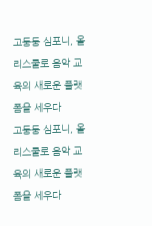고둥둥 심포니, 올리스쿨로 음악 교육의 새로운 플랫폼을 세우다
고둥둥 심포니, 올리스쿨로 음악 교육의 새로운 플랫폼을 세우다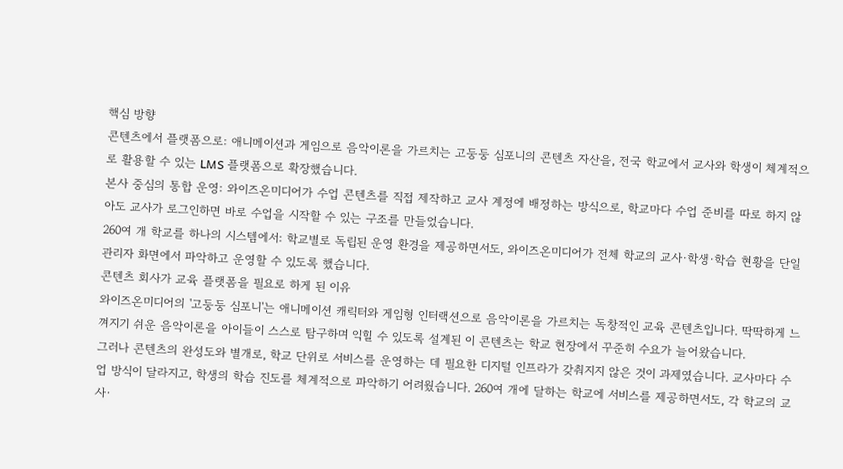핵심 방향
콘텐츠에서 플랫폼으로: 애니메이션과 게임으로 음악이론을 가르치는 고둥둥 심포니의 콘텐츠 자산을, 전국 학교에서 교사와 학생이 체계적으로 활용할 수 있는 LMS 플랫폼으로 확장했습니다.
본사 중심의 통합 운영: 와이즈온미디어가 수업 콘텐츠를 직접 제작하고 교사 계정에 배정하는 방식으로, 학교마다 수업 준비를 따로 하지 않아도 교사가 로그인하면 바로 수업을 시작할 수 있는 구조를 만들었습니다.
260여 개 학교를 하나의 시스템에서: 학교별로 독립된 운영 환경을 제공하면서도, 와이즈온미디어가 전체 학교의 교사·학생·학습 현황을 단일 관리자 화면에서 파악하고 운영할 수 있도록 했습니다.
콘텐츠 회사가 교육 플랫폼을 필요로 하게 된 이유
와이즈온미디어의 '고둥둥 심포니'는 애니메이션 캐릭터와 게임형 인터랙션으로 음악이론을 가르치는 독창적인 교육 콘텐츠입니다. 딱딱하게 느껴지기 쉬운 음악이론을 아이들이 스스로 탐구하며 익힐 수 있도록 설계된 이 콘텐츠는 학교 현장에서 꾸준히 수요가 늘어왔습니다.
그러나 콘텐츠의 완성도와 별개로, 학교 단위로 서비스를 운영하는 데 필요한 디지털 인프라가 갖춰지지 않은 것이 과제였습니다. 교사마다 수업 방식이 달라지고, 학생의 학습 진도를 체계적으로 파악하기 어려웠습니다. 260여 개에 달하는 학교에 서비스를 제공하면서도, 각 학교의 교사·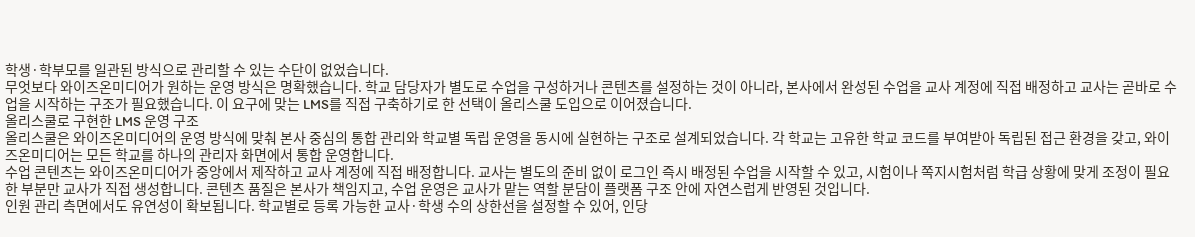학생·학부모를 일관된 방식으로 관리할 수 있는 수단이 없었습니다.
무엇보다 와이즈온미디어가 원하는 운영 방식은 명확했습니다. 학교 담당자가 별도로 수업을 구성하거나 콘텐츠를 설정하는 것이 아니라, 본사에서 완성된 수업을 교사 계정에 직접 배정하고 교사는 곧바로 수업을 시작하는 구조가 필요했습니다. 이 요구에 맞는 LMS를 직접 구축하기로 한 선택이 올리스쿨 도입으로 이어졌습니다.
올리스쿨로 구현한 LMS 운영 구조
올리스쿨은 와이즈온미디어의 운영 방식에 맞춰 본사 중심의 통합 관리와 학교별 독립 운영을 동시에 실현하는 구조로 설계되었습니다. 각 학교는 고유한 학교 코드를 부여받아 독립된 접근 환경을 갖고, 와이즈온미디어는 모든 학교를 하나의 관리자 화면에서 통합 운영합니다.
수업 콘텐츠는 와이즈온미디어가 중앙에서 제작하고 교사 계정에 직접 배정합니다. 교사는 별도의 준비 없이 로그인 즉시 배정된 수업을 시작할 수 있고, 시험이나 쪽지시험처럼 학급 상황에 맞게 조정이 필요한 부분만 교사가 직접 생성합니다. 콘텐츠 품질은 본사가 책임지고, 수업 운영은 교사가 맡는 역할 분담이 플랫폼 구조 안에 자연스럽게 반영된 것입니다.
인원 관리 측면에서도 유연성이 확보됩니다. 학교별로 등록 가능한 교사·학생 수의 상한선을 설정할 수 있어, 인당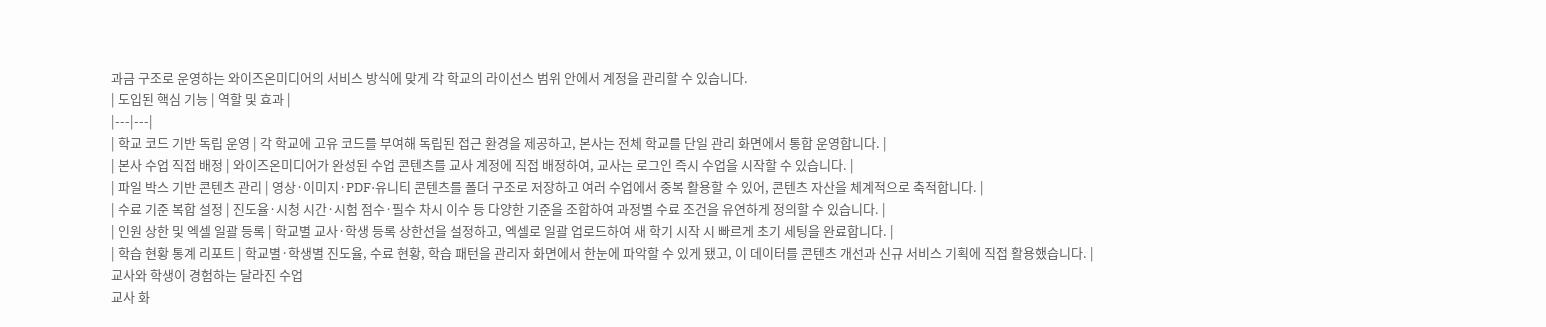과금 구조로 운영하는 와이즈온미디어의 서비스 방식에 맞게 각 학교의 라이선스 범위 안에서 계정을 관리할 수 있습니다.
| 도입된 핵심 기능 | 역할 및 효과 |
|---|---|
| 학교 코드 기반 독립 운영 | 각 학교에 고유 코드를 부여해 독립된 접근 환경을 제공하고, 본사는 전체 학교를 단일 관리 화면에서 통합 운영합니다. |
| 본사 수업 직접 배정 | 와이즈온미디어가 완성된 수업 콘텐츠를 교사 계정에 직접 배정하여, 교사는 로그인 즉시 수업을 시작할 수 있습니다. |
| 파일 박스 기반 콘텐츠 관리 | 영상·이미지·PDF·유니티 콘텐츠를 폴더 구조로 저장하고 여러 수업에서 중복 활용할 수 있어, 콘텐츠 자산을 체계적으로 축적합니다. |
| 수료 기준 복합 설정 | 진도율·시청 시간·시험 점수·필수 차시 이수 등 다양한 기준을 조합하여 과정별 수료 조건을 유연하게 정의할 수 있습니다. |
| 인원 상한 및 엑셀 일괄 등록 | 학교별 교사·학생 등록 상한선을 설정하고, 엑셀로 일괄 업로드하여 새 학기 시작 시 빠르게 초기 세팅을 완료합니다. |
| 학습 현황 통계 리포트 | 학교별·학생별 진도율, 수료 현황, 학습 패턴을 관리자 화면에서 한눈에 파악할 수 있게 됐고, 이 데이터를 콘텐츠 개선과 신규 서비스 기획에 직접 활용했습니다. |
교사와 학생이 경험하는 달라진 수업
교사 화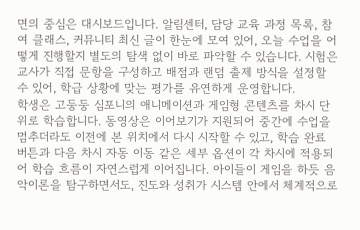면의 중심은 대시보드입니다. 알림센터, 담당 교육 과정 목록, 참여 클래스, 커뮤니티 최신 글이 한눈에 모여 있어, 오늘 수업을 어떻게 진행할지 별도의 탐색 없이 바로 파악할 수 있습니다. 시험은 교사가 직접 문항을 구성하고 배점과 랜덤 출제 방식을 설정할 수 있어, 학급 상황에 맞는 평가를 유연하게 운영합니다.
학생은 고둥둥 심포니의 애니메이션과 게임형 콘텐츠를 차시 단위로 학습합니다. 동영상은 이어보기가 지원되어 중간에 수업을 멈추더라도 이전에 본 위치에서 다시 시작할 수 있고, 학습 완료 버튼과 다음 차시 자동 이동 같은 세부 옵션이 각 차시에 적용되어 학습 흐름이 자연스럽게 이어집니다. 아이들이 게임을 하듯 음악이론을 탐구하면서도, 진도와 성취가 시스템 안에서 체계적으로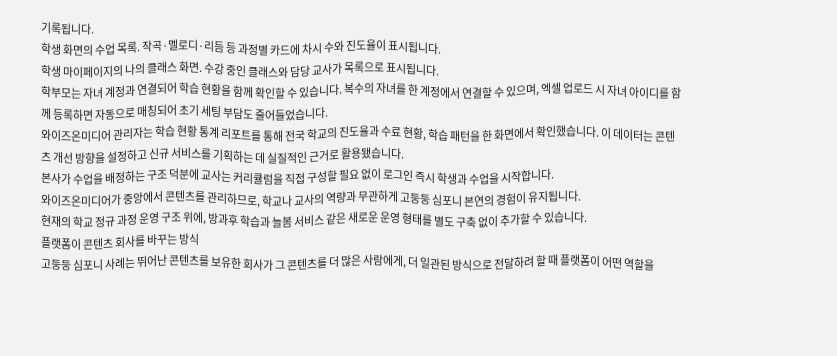기록됩니다.
학생 화면의 수업 목록. 작곡·멜로디·리듬 등 과정별 카드에 차시 수와 진도율이 표시됩니다.
학생 마이페이지의 나의 클래스 화면. 수강 중인 클래스와 담당 교사가 목록으로 표시됩니다.
학부모는 자녀 계정과 연결되어 학습 현황을 함께 확인할 수 있습니다. 복수의 자녀를 한 계정에서 연결할 수 있으며, 엑셀 업로드 시 자녀 아이디를 함께 등록하면 자동으로 매칭되어 초기 세팅 부담도 줄어들었습니다.
와이즈온미디어 관리자는 학습 현황 통계 리포트를 통해 전국 학교의 진도율과 수료 현황, 학습 패턴을 한 화면에서 확인했습니다. 이 데이터는 콘텐츠 개선 방향을 설정하고 신규 서비스를 기획하는 데 실질적인 근거로 활용됐습니다.
본사가 수업을 배정하는 구조 덕분에 교사는 커리큘럼을 직접 구성할 필요 없이 로그인 즉시 학생과 수업을 시작합니다.
와이즈온미디어가 중앙에서 콘텐츠를 관리하므로, 학교나 교사의 역량과 무관하게 고둥둥 심포니 본연의 경험이 유지됩니다.
현재의 학교 정규 과정 운영 구조 위에, 방과후 학습과 늘봄 서비스 같은 새로운 운영 형태를 별도 구축 없이 추가할 수 있습니다.
플랫폼이 콘텐츠 회사를 바꾸는 방식
고둥둥 심포니 사례는 뛰어난 콘텐츠를 보유한 회사가 그 콘텐츠를 더 많은 사람에게, 더 일관된 방식으로 전달하려 할 때 플랫폼이 어떤 역할을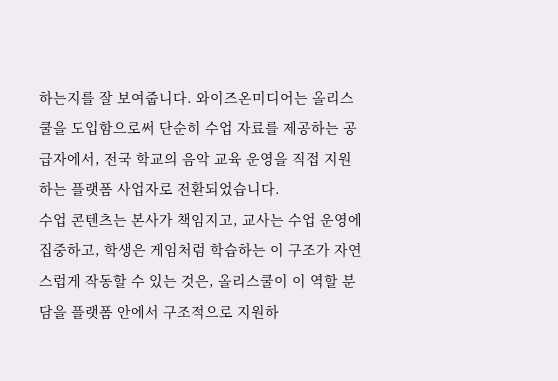하는지를 잘 보여줍니다. 와이즈온미디어는 올리스쿨을 도입함으로써 단순히 수업 자료를 제공하는 공급자에서, 전국 학교의 음악 교육 운영을 직접 지원하는 플랫폼 사업자로 전환되었습니다.
수업 콘텐츠는 본사가 책임지고, 교사는 수업 운영에 집중하고, 학생은 게임처럼 학습하는 이 구조가 자연스럽게 작동할 수 있는 것은, 올리스쿨이 이 역할 분담을 플랫폼 안에서 구조적으로 지원하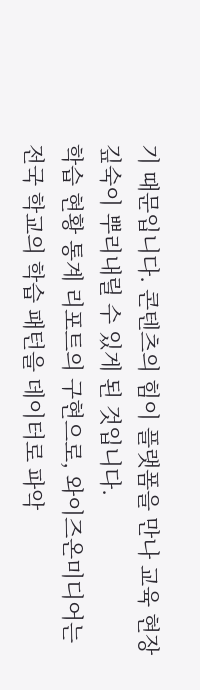기 때문입니다. 콘텐츠의 힘이 플랫폼을 만나 교육 현장 깊숙이 뿌리내릴 수 있게 된 것입니다.
학습 현황 통계 리포트의 구현으로, 와이즈온미디어는 전국 학교의 학습 패턴을 데이터로 파악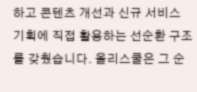하고 콘텐츠 개선과 신규 서비스 기획에 직접 활용하는 선순환 구조를 갖췄습니다. 올리스쿨은 그 순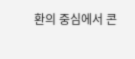환의 중심에서 콘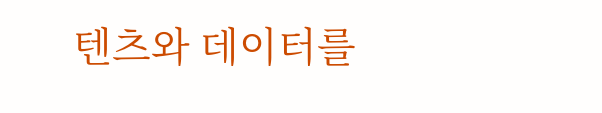텐츠와 데이터를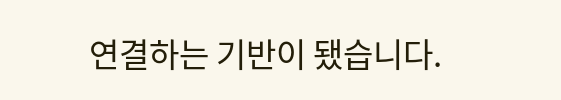연결하는 기반이 됐습니다.